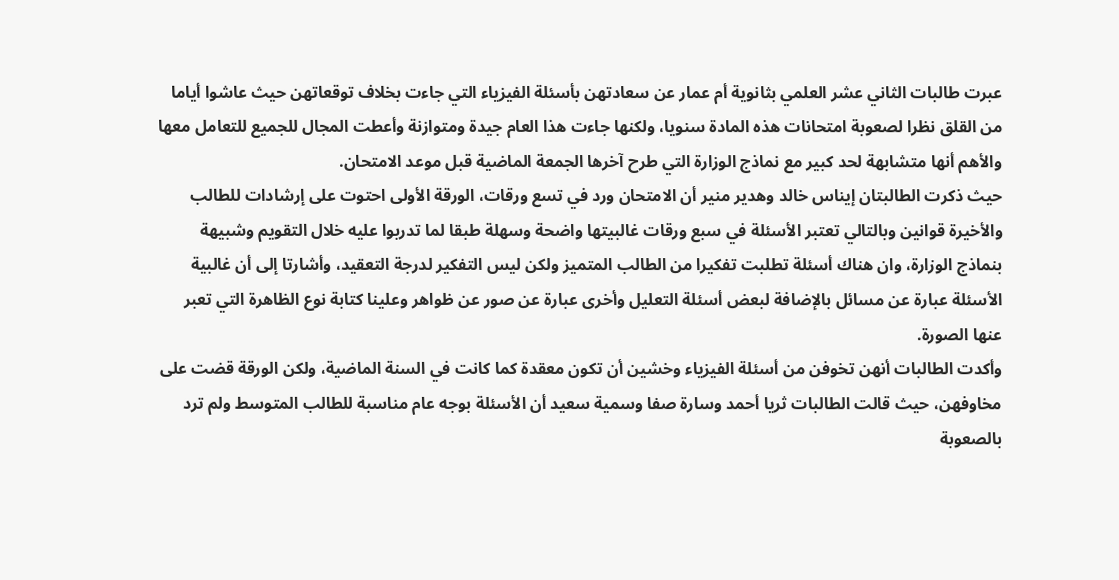عبرت طالبات الثاني عشر العلمي بثانوية أم عمار عن سعادتهن بأسئلة الفيزياء التي جاءت بخلاف توقعاتهن حيث عاشوا أياما من القلق نظرا لصعوبة امتحانات هذه المادة سنويا، ولكنها جاءت هذا العام جيدة ومتوازنة وأعطت المجال للجميع للتعامل معها والأهم أنها متشابهة لحد كبير مع نماذج الوزارة التي طرح آخرها الجمعة الماضية قبل موعد الامتحان.
حيث ذكرت الطالبتان إيناس خالد وهدير منير أن الامتحان ورد في تسع ورقات، الورقة الأولى احتوت على إرشادات للطالب والأخيرة قوانين وبالتالي تعتبر الأسئلة في سبع ورقات غالبيتها واضحة وسهلة طبقا لما تدربوا عليه خلال التقويم وشبيهة بنماذج الوزارة، وان هناك أسئلة تطلبت تفكيرا من الطالب المتميز ولكن ليس التفكير لدرجة التعقيد، وأشارتا إلى أن غالبية الأسئلة عبارة عن مسائل بالإضافة لبعض أسئلة التعليل وأخرى عبارة عن صور عن ظواهر وعلينا كتابة نوع الظاهرة التي تعبر عنها الصورة.
وأكدت الطالبات أنهن تخوفن من أسئلة الفيزياء وخشين أن تكون معقدة كما كانت في السنة الماضية، ولكن الورقة قضت على مخاوفهن، حيث قالت الطالبات ثريا أحمد وسارة صفا وسمية سعيد أن الأسئلة بوجه عام مناسبة للطالب المتوسط ولم ترد بالصعوبة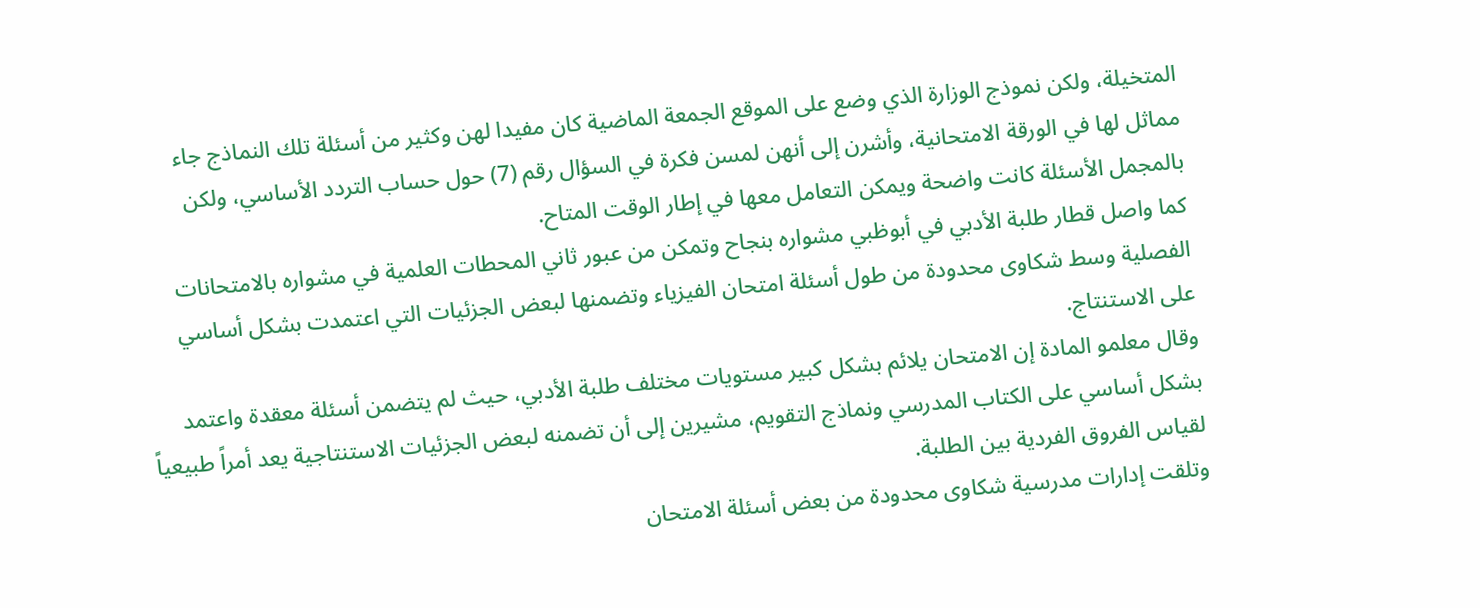المتخيلة، ولكن نموذج الوزارة الذي وضع على الموقع الجمعة الماضية كان مفيدا لهن وكثير من أسئلة تلك النماذج جاء مماثل لها في الورقة الامتحانية، وأشرن إلى أنهن لمسن فكرة في السؤال رقم (7) حول حساب التردد الأساسي، ولكن بالمجمل الأسئلة كانت واضحة ويمكن التعامل معها في إطار الوقت المتاح.
كما واصل قطار طلبة الأدبي في أبوظبي مشواره بنجاح وتمكن من عبور ثاني المحطات العلمية في مشواره بالامتحانات الفصلية وسط شكاوى محدودة من طول أسئلة امتحان الفيزياء وتضمنها لبعض الجزئيات التي اعتمدت بشكل أساسي على الاستنتاج.
وقال معلمو المادة إن الامتحان يلائم بشكل كبير مستويات مختلف طلبة الأدبي، حيث لم يتضمن أسئلة معقدة واعتمد بشكل أساسي على الكتاب المدرسي ونماذج التقويم، مشيرين إلى أن تضمنه لبعض الجزئيات الاستنتاجية يعد أمراً طبيعياً لقياس الفروق الفردية بين الطلبة.
وتلقت إدارات مدرسية شكاوى محدودة من بعض أسئلة الامتحان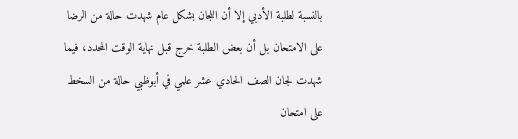بالنسبة لطلبة الأدبي إلا أن اللجان بشكل عام شهدت حالة من الرضا على الامتحان بل أن بعض الطلبة خرج قبل نهاية الوقت المحدد، فيما شهدت لجان الصف الحادي عشر علمي في أبوظبي حالة من السخط على امتحان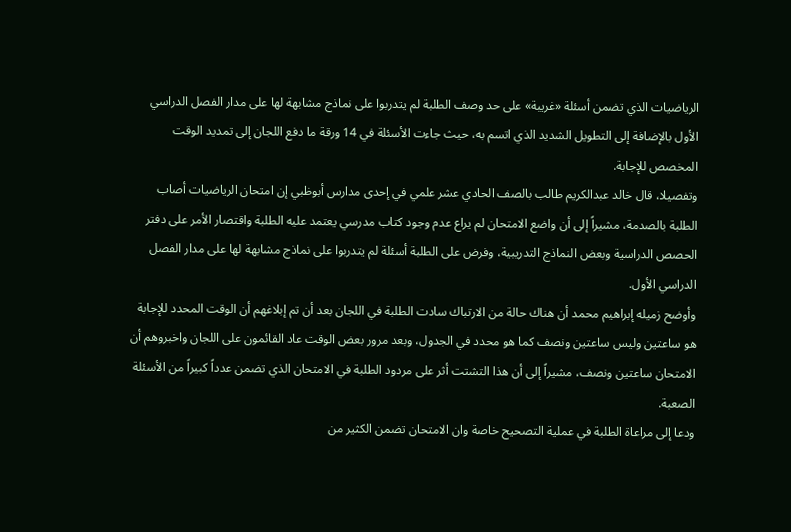الرياضيات الذي تضمن أسئلة «غريبة» على حد وصف الطلبة لم يتدربوا على نماذج مشابهة لها على مدار الفصل الدراسي الأول بالإضافة إلى التطويل الشديد الذي اتسم به، حيث جاءت الأسئلة في 14 ورقة ما دفع اللجان إلى تمديد الوقت المخصص للإجابة.
وتفصيلا، قال خالد عبدالكريم طالب بالصف الحادي عشر علمي في إحدى مدارس أبوظبي إن امتحان الرياضيات أصاب الطلبة بالصدمة، مشيراً إلى أن واضع الامتحان لم يراع عدم وجود كتاب مدرسي يعتمد عليه الطلبة واقتصار الأمر على دفتر الحصص الدراسية وبعض النماذج التدريبية، وفرض على الطلبة أسئلة لم يتدربوا على نماذج مشابهة لها على مدار الفصل الدراسي الأول.
وأوضح زميله إبراهيم محمد أن هناك حالة من الارتباك سادت الطلبة في اللجان بعد أن تم إبلاغهم أن الوقت المحدد للإجابة هو ساعتين وليس ساعتين ونصف كما هو محدد في الجدول، وبعد مرور بعض الوقت عاد القائمون على اللجان واخبروهم أن الامتحان ساعتين ونصف، مشيراً إلى أن هذا التشتت أثر على مردود الطلبة في الامتحان الذي تضمن عدداً كبيراً من الأسئلة الصعبة.
ودعا إلى مراعاة الطلبة في عملية التصحيح خاصة وان الامتحان تضمن الكثير من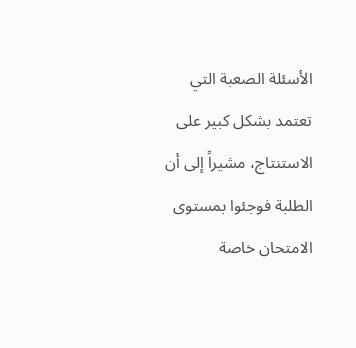الأسئلة الصعبة التي تعتمد بشكل كبير على الاستنتاج، مشيراً إلى أن الطلبة فوجئوا بمستوى الامتحان خاصة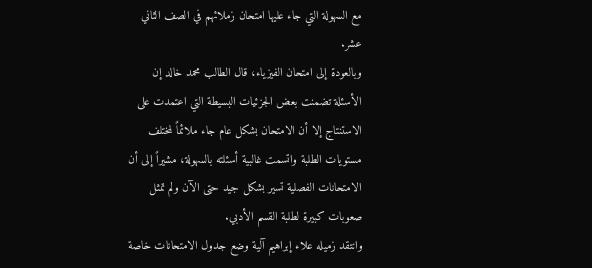مع السهولة التي جاء عليها امتحان زملائهم في الصف الثاني عشر.
وبالعودة إلى امتحان الفيزياء، قال الطالب محمد خالد إن الأسئلة تضمنت بعض الجزئيات البسيطة التي اعتمدت على الاستنتاج إلا أن الامتحان بشكل عام جاء ملائماً لمختلف مستويات الطلبة واتسمت غالبية أسئلته بالسهولة، مشيراً إلى أن الامتحانات الفصلية تسير بشكل جيد حتى الآن ولم تمثل صعوبات كبيرة لطلبة القسم الأدبي.
وانتقد زميله علاء إبراهيم آلية وضع جدول الامتحانات خاصة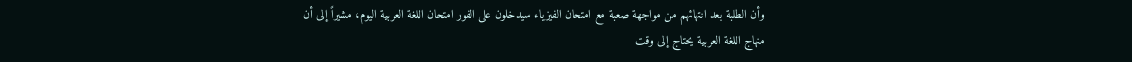وأن الطلبة بعد انتهائهم من مواجهة صعبة مع امتحان الفيزياء سيدخلون على الفور امتحان اللغة العربية اليوم، مشيراً إلى أن منهاج اللغة العربية يحتاج إلى وقت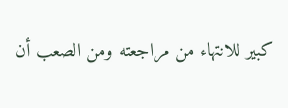كبير للانتهاء من مراجعته ومن الصعب أن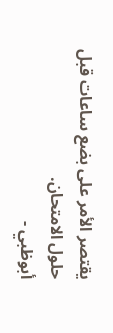يقتصر الأمر على بضع ساعات قبل حلول الامتحان.
أبوظبي -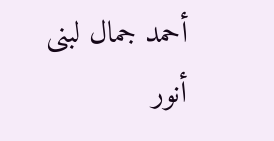أحمد جمال لبنى أنور